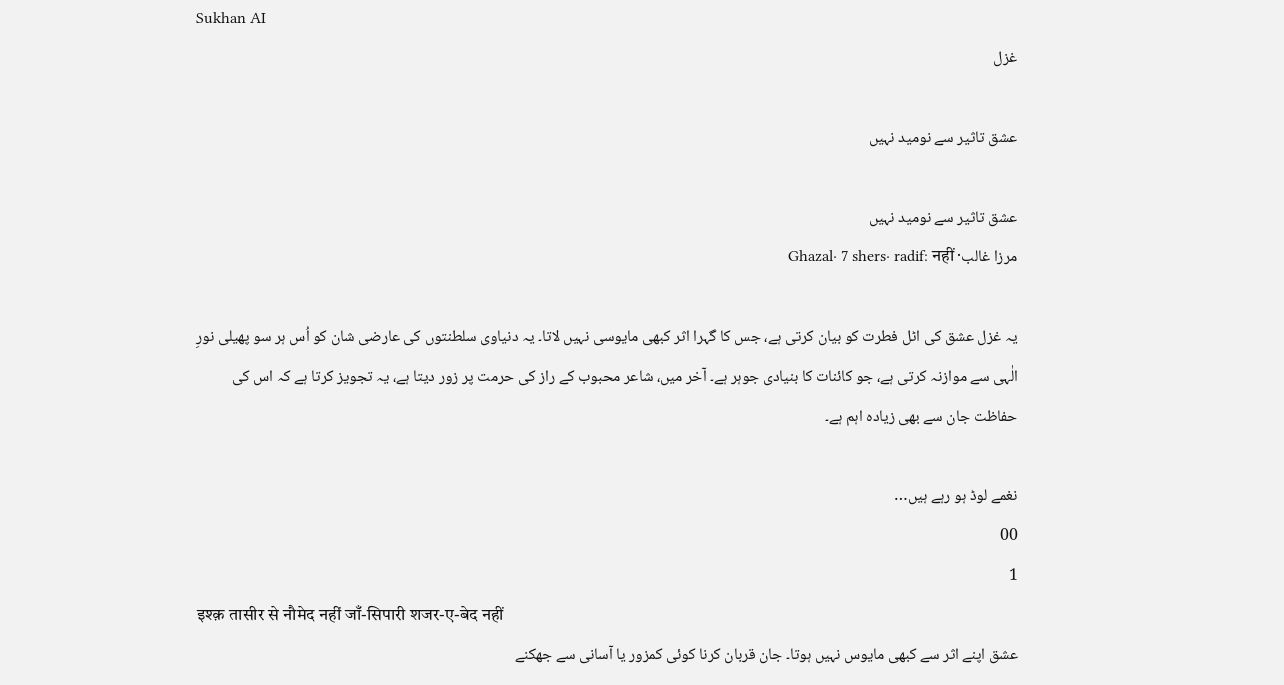Sukhan AI
غزل

عشق تاثیر سے نومید نہیں

عشق تاثیر سے نومید نہیں
مرزا غالب· Ghazal· 7 shers· radif: नहीं

یہ غزل عشق کی اٹل فطرت کو بیان کرتی ہے، جس کا گہرا اثر کبھی مایوسی نہیں لاتا۔ یہ دنیاوی سلطنتوں کی عارضی شان کو اُس ہر سو پھیلی نورِ الٰہی سے موازنہ کرتی ہے، جو کائنات کا بنیادی جوہر ہے۔ آخر میں، شاعر محبوب کے راز کی حرمت پر زور دیتا ہے، یہ تجویز کرتا ہے کہ اس کی حفاظت جان سے بھی زیادہ اہم ہے۔

نغمے لوڈ ہو رہے ہیں…
00
1
इश्क़ तासीर से नौमेद नहीं जाँ-सिपारी शजर-ए-बेद नहीं
عشق اپنے اثر سے کبھی مایوس نہیں ہوتا۔ جان قربان کرنا کوئی کمزور یا آسانی سے جھکنے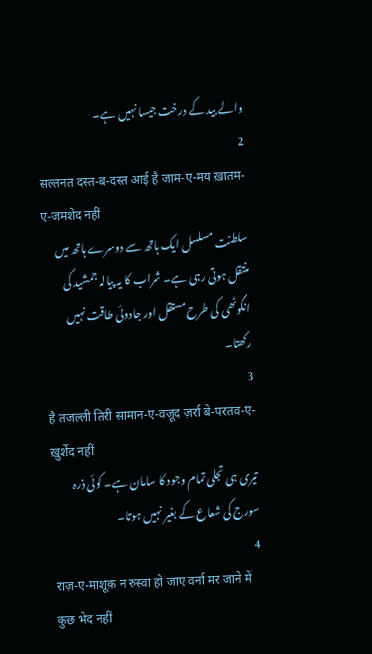والے بید کے درخت جیسا نہیں ہے۔
2
सल्तनत दस्त-ब-दस्त आई है जाम-ए-मय ख़ातम-ए-जमशेद नहीं
سلطنت مسلسل ایک ہاتھ سے دوسرے ہاتھ میں منتقل ہوتی رہی ہے۔ شراب کا یہ پیالہ جمشید کی انگوٹھی کی طرح مستقل اور جادوئی طاقت نہیں رکھتا۔
3
है तजल्ली तिरी सामान-ए-वजूद ज़र्रा बे-परतव-ए-ख़ुर्शेद नहीं
تیری ہی تجلی تمام وجود کا سامان ہے۔ کوئی ذرہ سورج کی شعاع کے بغیر نہیں ہوتا۔
4
राज़-ए-माशूक़ न रुस्वा हो जाए वर्ना मर जाने में कुछ भेद नहीं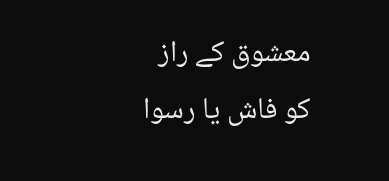معشوق کے راز کو فاش یا رسوا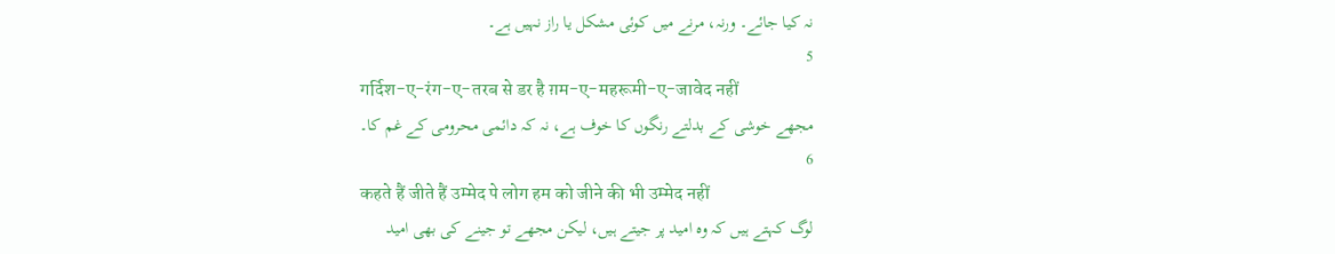نہ کیا جائے۔ ورنہ، مرنے میں کوئی مشکل یا راز نہیں ہے۔
5
गर्दिश-ए-रंग-ए-तरब से डर है ग़म-ए-महरूमी-ए-जावेद नहीं
مجھے خوشی کے بدلتے رنگوں کا خوف ہے، نہ کہ دائمی محرومی کے غم کا۔
6
कहते हैं जीते हैं उम्मेद पे लोग हम को जीने की भी उम्मेद नहीं
لوگ کہتے ہیں کہ وہ امید پر جیتے ہیں، لیکن مجھے تو جینے کی بھی امید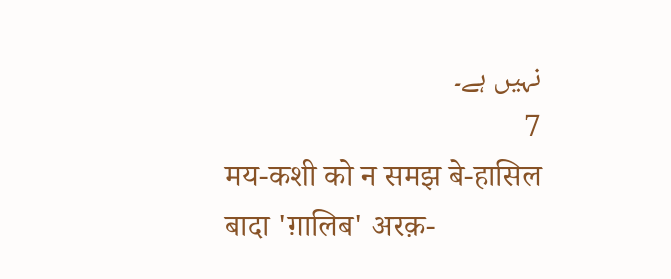نہیں ہے۔
7
मय-कशी को न समझ बे-हासिल बादा 'ग़ालिब' अरक़-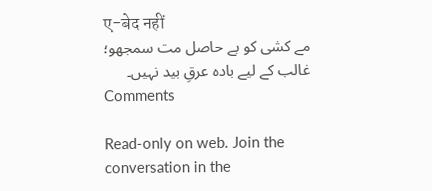ए-बेद नहीं
مے کشی کو بے حاصل مت سمجھو؛ غالب کے لیے بادہ عرقِ بید نہیں۔
Comments

Read-only on web. Join the conversation in the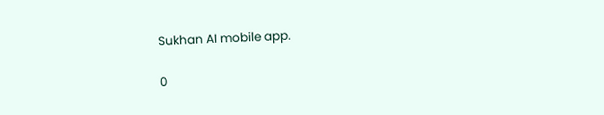Sukhan AI mobile app.

0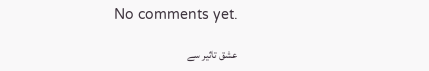No comments yet.

عشق تاثیر سے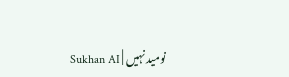نومید نہیں | Sukhan AI